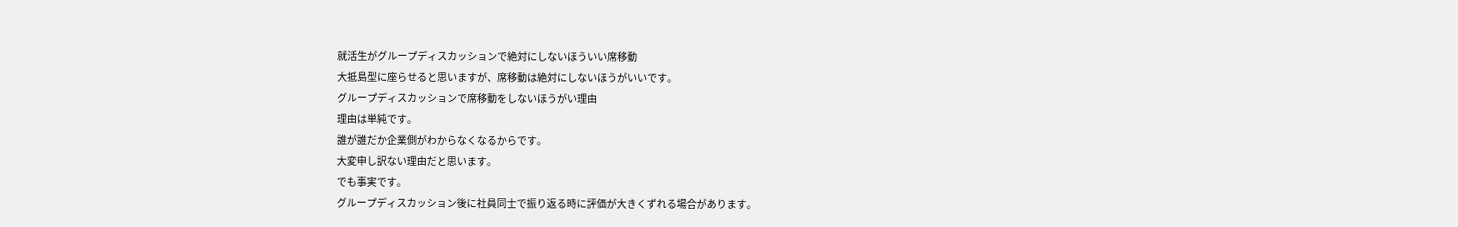就活生がグループディスカッションで絶対にしないほういい席移動
大抵島型に座らせると思いますが、席移動は絶対にしないほうがいいです。
グループディスカッションで席移動をしないほうがい理由
理由は単純です。
誰が誰だか企業側がわからなくなるからです。
大変申し訳ない理由だと思います。
でも事実です。
グループディスカッション後に社員同士で振り返る時に評価が大きくずれる場合があります。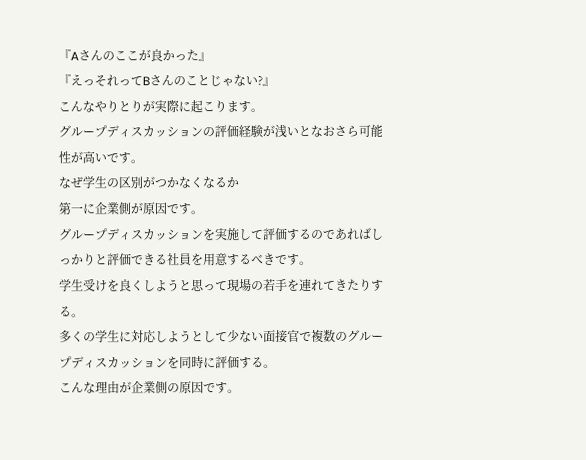『Aさんのここが良かった』
『えっそれってBさんのことじゃない?』
こんなやりとりが実際に起こります。
グループディスカッションの評価経験が浅いとなおさら可能性が高いです。
なぜ学生の区別がつかなくなるか
第一に企業側が原因です。
グループディスカッションを実施して評価するのであればしっかりと評価できる社員を用意するべきです。
学生受けを良くしようと思って現場の若手を連れてきたりする。
多くの学生に対応しようとして少ない面接官で複数のグループディスカッションを同時に評価する。
こんな理由が企業側の原因です。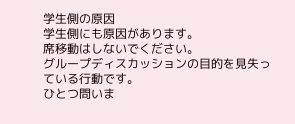学生側の原因
学生側にも原因があります。
席移動はしないでください。
グループディスカッションの目的を見失っている行動です。
ひとつ問いま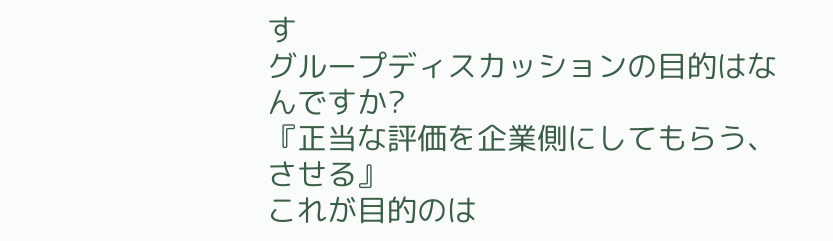す
グループディスカッションの目的はなんですか?
『正当な評価を企業側にしてもらう、させる』
これが目的のは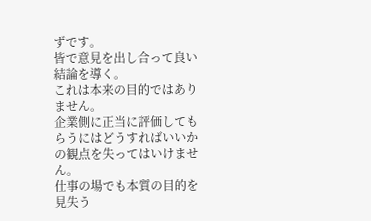ずです。
皆で意見を出し合って良い結論を導く。
これは本来の目的ではありません。
企業側に正当に評価してもらうにはどうすればいいかの観点を失ってはいけません。
仕事の場でも本質の目的を見失う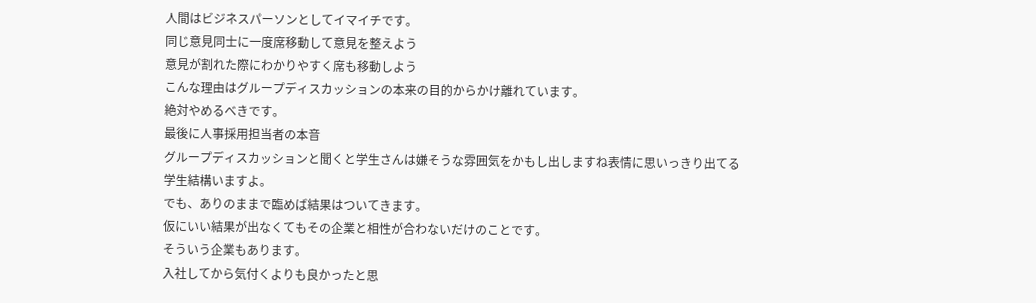人間はビジネスパーソンとしてイマイチです。
同じ意見同士に一度席移動して意見を整えよう
意見が割れた際にわかりやすく席も移動しよう
こんな理由はグループディスカッションの本来の目的からかけ離れています。
絶対やめるべきです。
最後に人事採用担当者の本音
グループディスカッションと聞くと学生さんは嫌そうな雰囲気をかもし出しますね表情に思いっきり出てる学生結構いますよ。
でも、ありのままで臨めば結果はついてきます。
仮にいい結果が出なくてもその企業と相性が合わないだけのことです。
そういう企業もあります。
入社してから気付くよりも良かったと思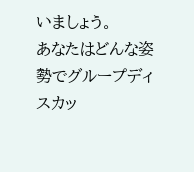いましょう。
あなたはどんな姿勢でグループディスカッ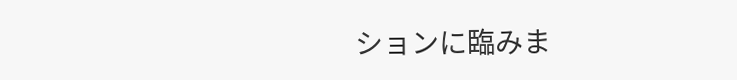ションに臨みま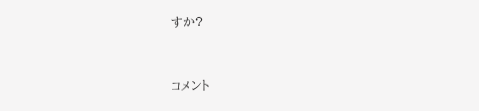すか?


コメント